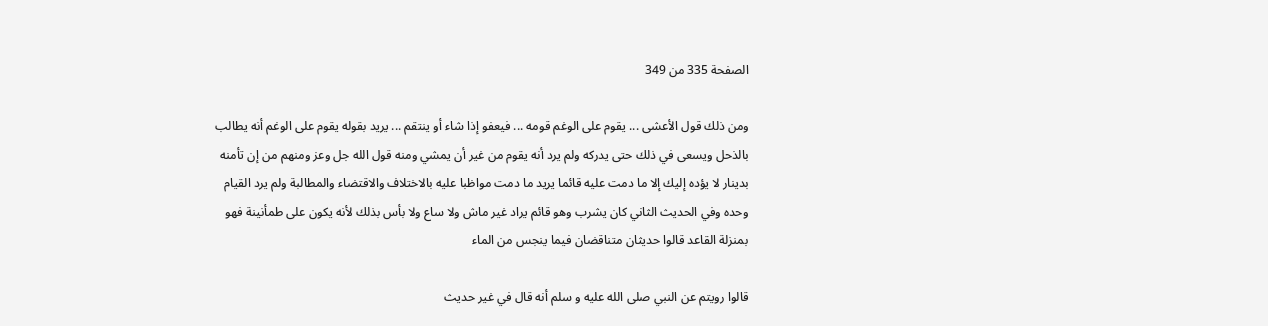الصفحة 335 من 349

ومن ذلك قول الأعشى ... يقوم على الوغم قومه ... فيعفو إذا شاء أو ينتقم ... يريد بقوله يقوم على الوغم أنه يطالب بالذحل ويسعى في ذلك حتى يدركه ولم يرد أنه يقوم من غير أن يمشي ومنه قول الله جل وعز ومنهم من إن تأمنه بدينار لا يؤده إليك إلا ما دمت عليه قائما يريد ما دمت مواظبا عليه بالاختلاف والاقتضاء والمطالبة ولم يرد القيام وحده وفي الحديث الثاني كان يشرب وهو قائم يراد غير ماش ولا ساع ولا بأس بذلك لأنه يكون على طمأنينة فهو بمنزلة القاعد قالوا حديثان متناقضان فيما ينجس من الماء

قالوا رويتم عن النبي صلى الله عليه و سلم أنه قال في غير حديث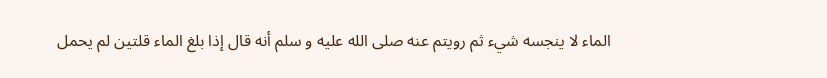الماء لا ينجسه شيء ثم رويتم عنه صلى الله عليه و سلم أنه قال إذا بلغ الماء قلتين لم يحمل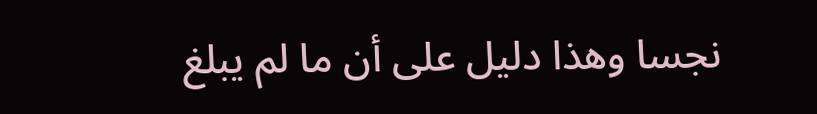نجسا وهذا دليل على أن ما لم يبلغ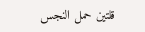قلتين حمل النجس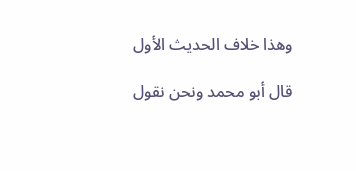وهذا خلاف الحديث الأول

قال أبو محمد ونحن نقول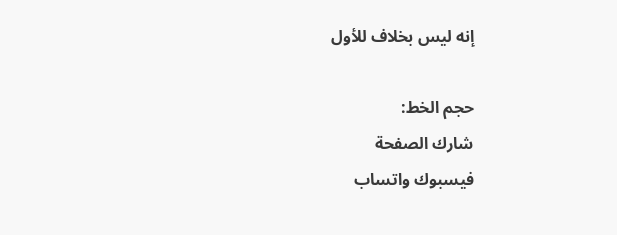إنه ليس بخلاف للأول

حجم الخط:
شارك الصفحة
فيسبوك واتساب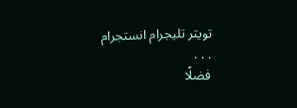تويتر تليجرام انستجرام
. . .
فضلًا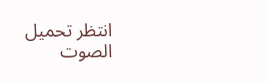انتظر تحميل الصوت